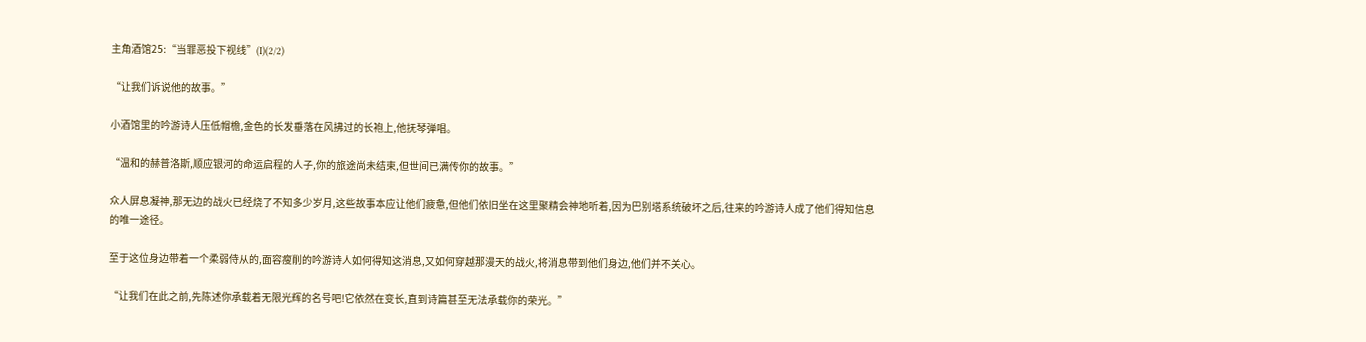主角酒馆25:“当罪恶投下视线”(I)(2/2)

“让我们诉说他的故事。”

小酒馆里的吟游诗人压低帽檐,金色的长发垂落在风拂过的长袍上,他抚琴弹唱。

“温和的赫普洛斯,顺应银河的命运启程的人子,你的旅途尚未结束,但世间已满传你的故事。”

众人屏息凝神,那无边的战火已经烧了不知多少岁月,这些故事本应让他们疲惫,但他们依旧坐在这里聚精会神地听着,因为巴别塔系统破坏之后,往来的吟游诗人成了他们得知信息的唯一途径。

至于这位身边带着一个柔弱侍从的,面容瘦削的吟游诗人如何得知这消息,又如何穿越那漫天的战火,将消息带到他们身边,他们并不关心。

“让我们在此之前,先陈述你承载着无限光辉的名号吧!它依然在变长,直到诗篇甚至无法承载你的荣光。”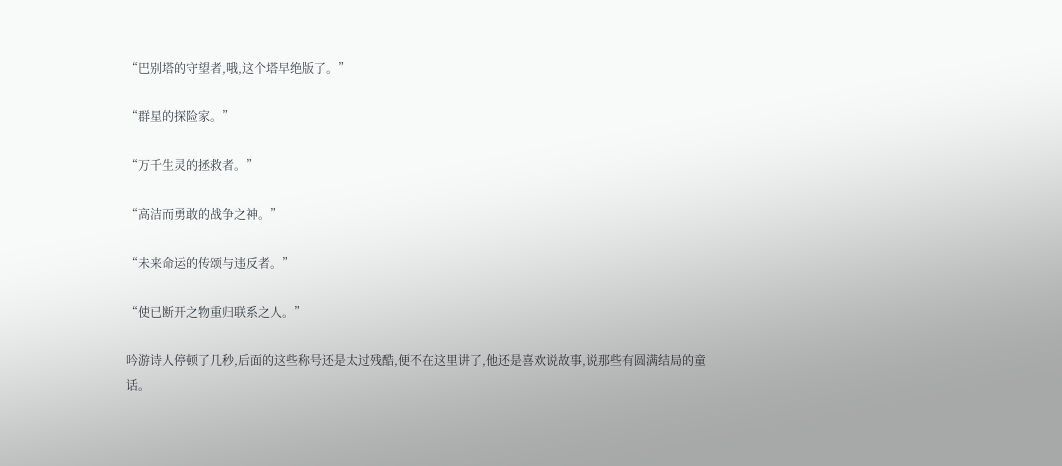“巴别塔的守望者,哦,这个塔早绝版了。”

“群星的探险家。”

“万千生灵的拯救者。”

“高洁而勇敢的战争之神。”

“未来命运的传颂与违反者。”

“使已断开之物重归联系之人。”

吟游诗人停顿了几秒,后面的这些称号还是太过残酷,便不在这里讲了,他还是喜欢说故事,说那些有圆满结局的童话。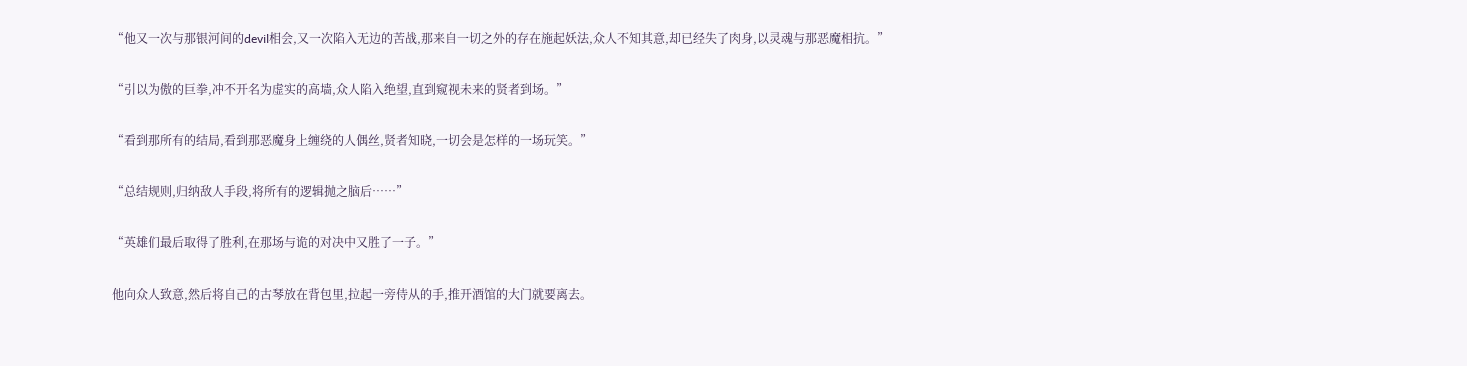“他又一次与那银河间的devil相会,又一次陷入无边的苦战,那来自一切之外的存在施起妖法,众人不知其意,却已经失了肉身,以灵魂与那恶魔相抗。”

“引以为傲的巨拳,冲不开名为虚实的高墙,众人陷入绝望,直到窥视未来的贤者到场。”

“看到那所有的结局,看到那恶魔身上缠绕的人偶丝,贤者知晓,一切会是怎样的一场玩笑。”

“总结规则,归纳敌人手段,将所有的逻辑抛之脑后……”

“英雄们最后取得了胜利,在那场与诡的对决中又胜了一子。”

他向众人致意,然后将自己的古琴放在背包里,拉起一旁侍从的手,推开酒馆的大门就要离去。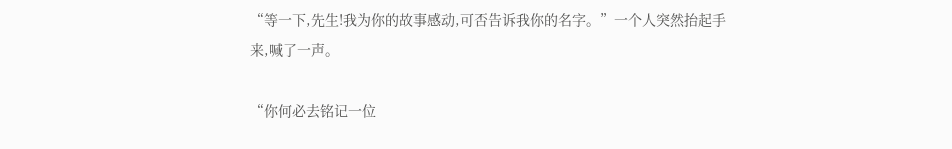“等一下,先生!我为你的故事感动,可否告诉我你的名字。”一个人突然抬起手来,喊了一声。

“你何必去铭记一位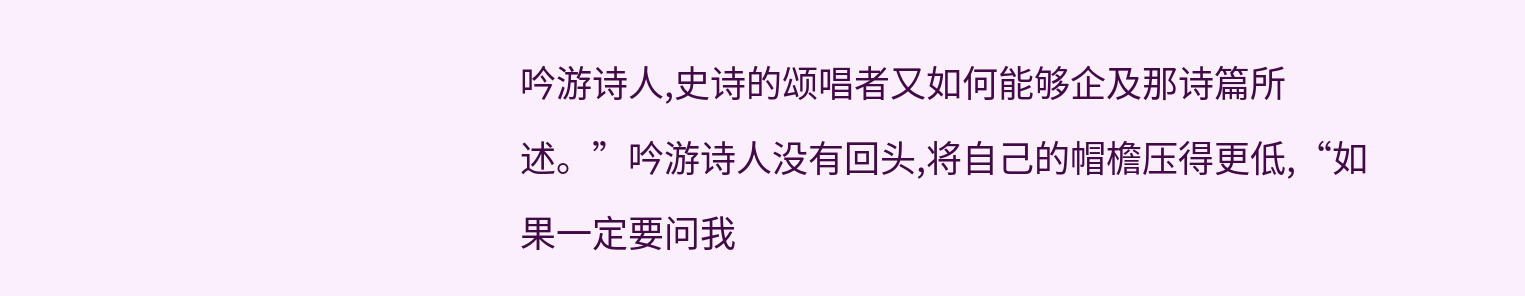吟游诗人,史诗的颂唱者又如何能够企及那诗篇所述。”吟游诗人没有回头,将自己的帽檐压得更低,“如果一定要问我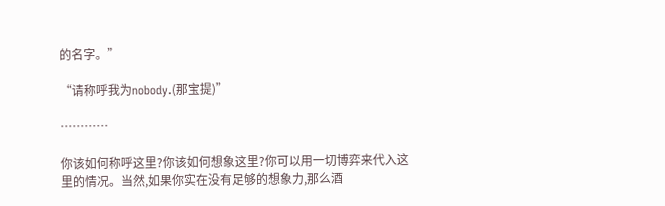的名字。”

“请称呼我为nobody.(那宝提)”

…………

你该如何称呼这里?你该如何想象这里?你可以用一切博弈来代入这里的情况。当然,如果你实在没有足够的想象力,那么酒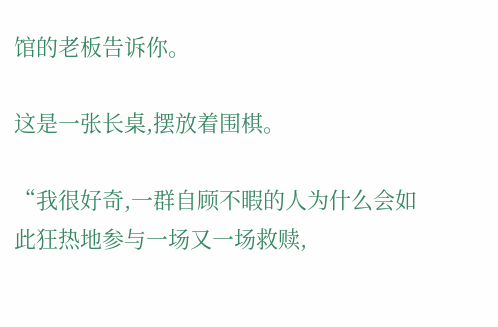馆的老板告诉你。

这是一张长桌,摆放着围棋。

“我很好奇,一群自顾不暇的人为什么会如此狂热地参与一场又一场救赎,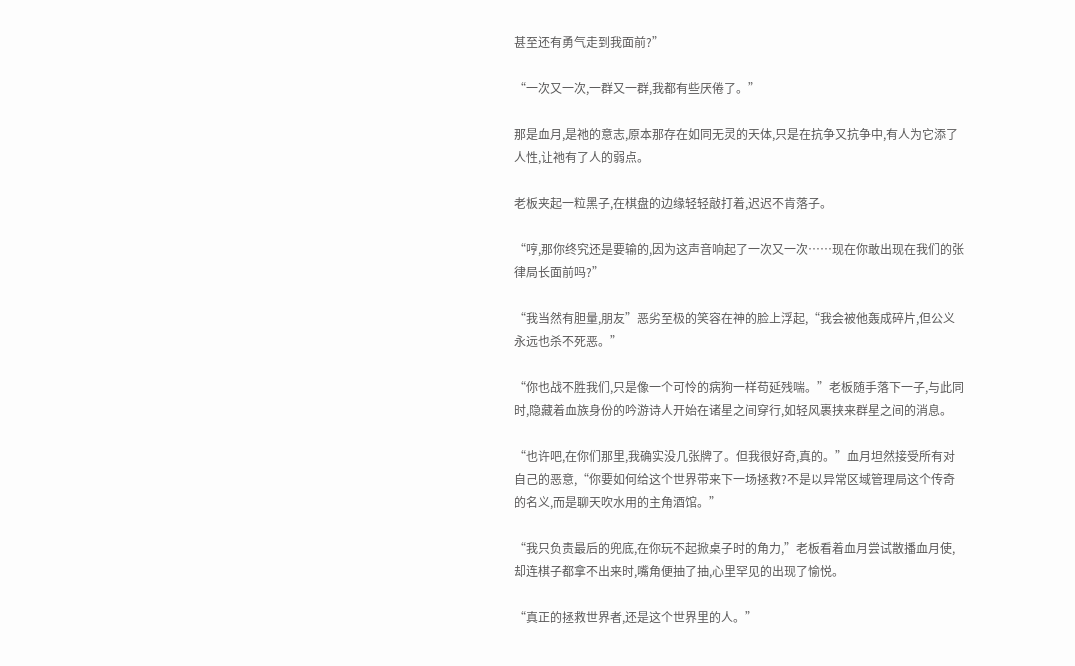甚至还有勇气走到我面前?”

“一次又一次,一群又一群,我都有些厌倦了。”

那是血月,是祂的意志,原本那存在如同无灵的天体,只是在抗争又抗争中,有人为它添了人性,让祂有了人的弱点。

老板夹起一粒黑子,在棋盘的边缘轻轻敲打着,迟迟不肯落子。

“哼,那你终究还是要输的,因为这声音响起了一次又一次……现在你敢出现在我们的张律局长面前吗?”

“我当然有胆量,朋友”恶劣至极的笑容在神的脸上浮起,“我会被他轰成碎片,但公义永远也杀不死恶。”

“你也战不胜我们,只是像一个可怜的病狗一样苟延残喘。”老板随手落下一子,与此同时,隐藏着血族身份的吟游诗人开始在诸星之间穿行,如轻风裹挟来群星之间的消息。

“也许吧,在你们那里,我确实没几张牌了。但我很好奇,真的。”血月坦然接受所有对自己的恶意,“你要如何给这个世界带来下一场拯救?不是以异常区域管理局这个传奇的名义,而是聊天吹水用的主角酒馆。”

“我只负责最后的兜底,在你玩不起掀桌子时的角力,”老板看着血月尝试散播血月使,却连棋子都拿不出来时,嘴角便抽了抽,心里罕见的出现了愉悦。

“真正的拯救世界者,还是这个世界里的人。”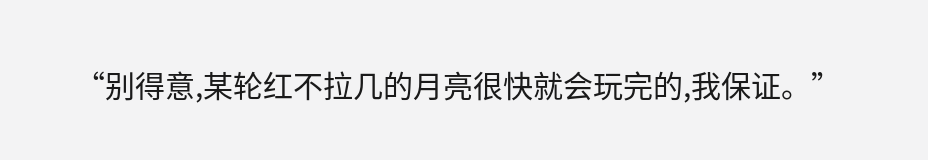“别得意,某轮红不拉几的月亮很快就会玩完的,我保证。”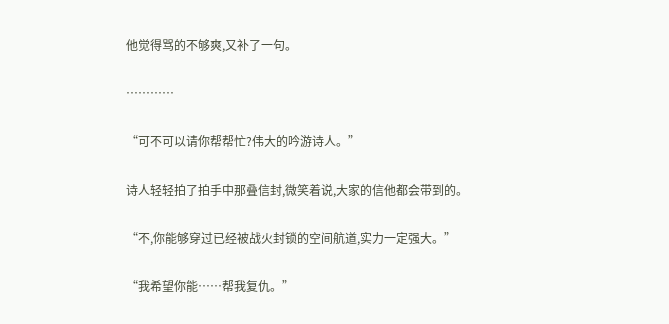他觉得骂的不够爽,又补了一句。

…………

“可不可以请你帮帮忙?伟大的吟游诗人。”

诗人轻轻拍了拍手中那叠信封,微笑着说,大家的信他都会带到的。

“不,你能够穿过已经被战火封锁的空间航道,实力一定强大。”

“我希望你能……帮我复仇。”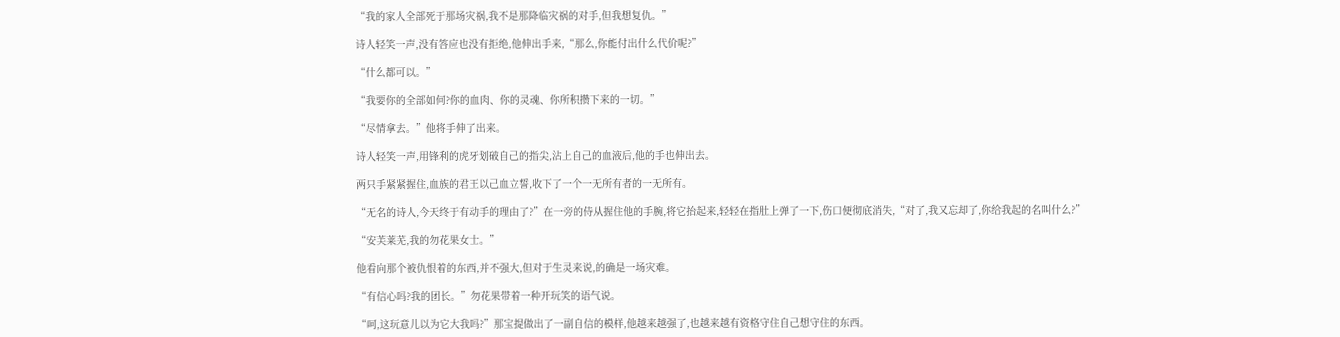“我的家人全部死于那场灾祸,我不是那降临灾祸的对手,但我想复仇。”

诗人轻笑一声,没有答应也没有拒绝,他伸出手来,“那么,你能付出什么代价呢?”

“什么都可以。”

“我要你的全部如何?你的血肉、你的灵魂、你所积攒下来的一切。”

“尽情拿去。”他将手伸了出来。

诗人轻笑一声,用锋利的虎牙划破自己的指尖,沾上自己的血液后,他的手也伸出去。

两只手紧紧握住,血族的君王以己血立誓,收下了一个一无所有者的一无所有。

“无名的诗人,今天终于有动手的理由了?”在一旁的侍从握住他的手腕,将它抬起来,轻轻在指肚上弹了一下,伤口便彻底消失,“对了,我又忘却了,你给我起的名叫什么?”

“安芙莱芜,我的勿花果女士。”

他看向那个被仇恨着的东西,并不强大,但对于生灵来说,的确是一场灾难。

“有信心吗?我的团长。”勿花果带着一种开玩笑的语气说。

“呵,这玩意儿以为它大我吗?”那宝提做出了一副自信的模样,他越来越强了,也越来越有资格守住自己想守住的东西。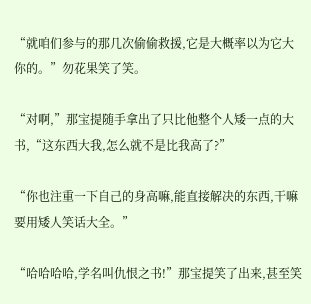“就咱们参与的那几次偷偷救援,它是大概率以为它大你的。”勿花果笑了笑。

“对啊,”那宝提随手拿出了只比他整个人矮一点的大书,“这东西大我,怎么就不是比我高了?”

“你也注重一下自己的身高嘛,能直接解决的东西,干嘛要用矮人笑话大全。”

“哈哈哈哈,学名叫仇恨之书!”那宝提笑了出来,甚至笑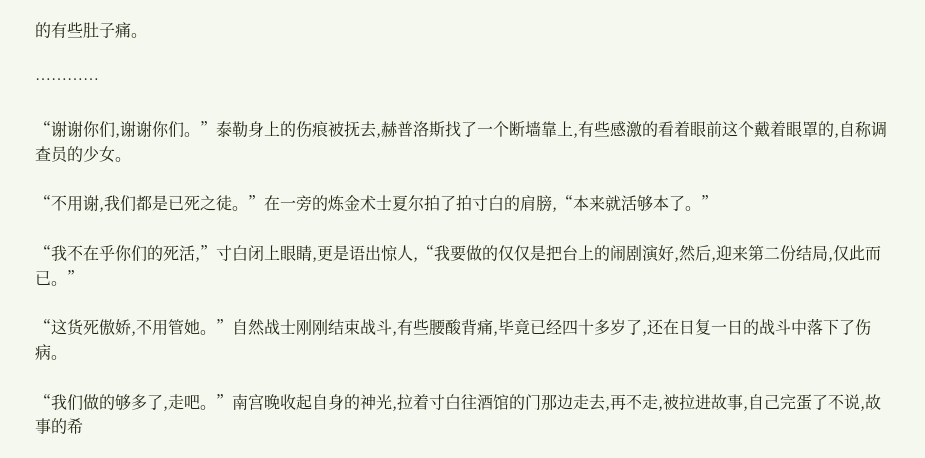的有些肚子痛。

…………

“谢谢你们,谢谢你们。”泰勒身上的伤痕被抚去,赫普洛斯找了一个断墙靠上,有些感激的看着眼前这个戴着眼罩的,自称调查员的少女。

“不用谢,我们都是已死之徒。”在一旁的炼金术士夏尔拍了拍寸白的肩膀,“本来就活够本了。”

“我不在乎你们的死活,”寸白闭上眼睛,更是语出惊人,“我要做的仅仅是把台上的闹剧演好,然后,迎来第二份结局,仅此而已。”

“这货死傲娇,不用管她。”自然战士刚刚结束战斗,有些腰酸背痛,毕竟已经四十多岁了,还在日复一日的战斗中落下了伤病。

“我们做的够多了,走吧。”南宫晚收起自身的神光,拉着寸白往酒馆的门那边走去,再不走,被拉进故事,自己完蛋了不说,故事的希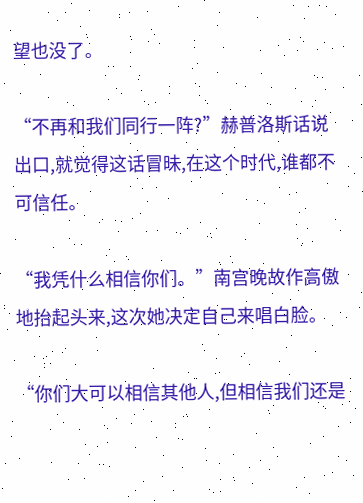望也没了。

“不再和我们同行一阵?”赫普洛斯话说出口,就觉得这话冒昧,在这个时代,谁都不可信任。

“我凭什么相信你们。”南宫晚故作高傲地抬起头来,这次她决定自己来唱白脸。

“你们大可以相信其他人,但相信我们还是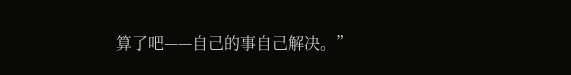算了吧——自己的事自己解决。”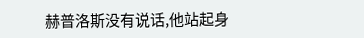赫普洛斯没有说话,他站起身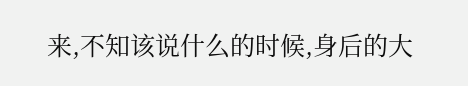来,不知该说什么的时候,身后的大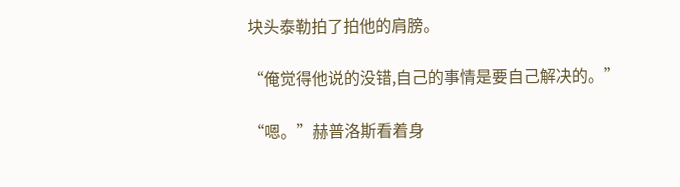块头泰勒拍了拍他的肩膀。

“俺觉得他说的没错,自己的事情是要自己解决的。”

“嗯。”赫普洛斯看着身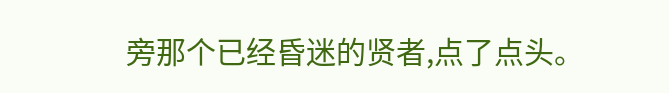旁那个已经昏迷的贤者,点了点头。